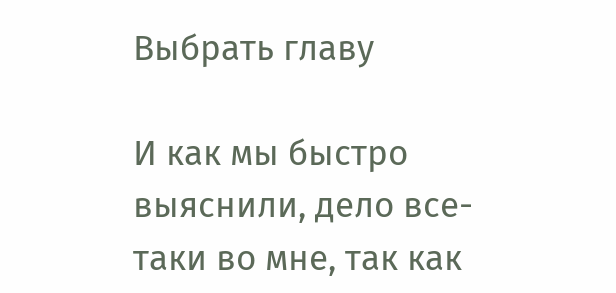Выбрать главу

И как мы быстро выяснили, дело все-таки во мне, так как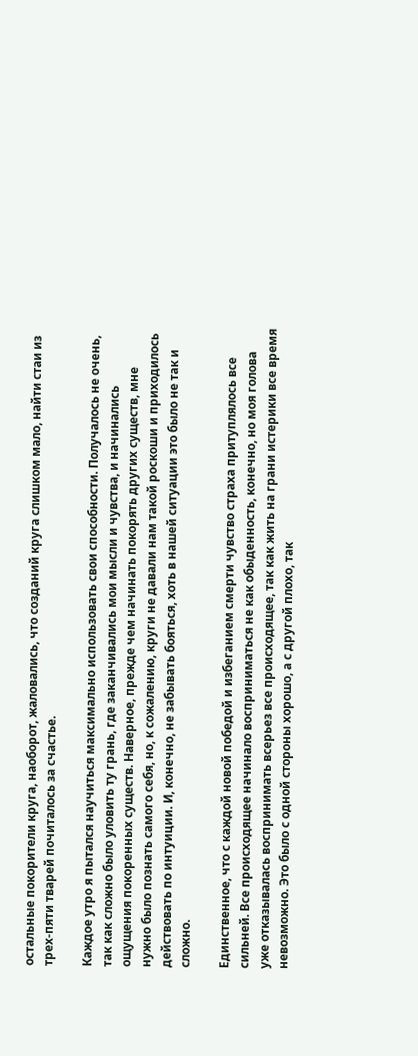остальные покорители круга, наоборот, жаловались, что созданий круга слишком мало, найти стаи из трех-пяти тварей почиталось за счастье.

Каждое утро я пытался научиться максимально использовать свои способности. Получалось не очень, так как сложно было уловить ту грань, где заканчивались мои мысли и чувства, и начинались ощущения покоренных существ. Наверное, прежде чем начинать покорять других существ, мне нужно было познать самого себя, но, к сожалению, круги не давали нам такой роскоши и приходилось действовать по интуиции. И, конечно, не забывать бояться, хоть в нашей ситуации это было не так и сложно.

Единственное, что с каждой новой победой и избеганием смерти чувство страха притуплялось все сильней. Все происходящее начинало восприниматься не как обыденность, конечно, но моя голова уже отказывалась воспринимать всерьез все происходящее, так как жить на грани истерики все время невозможно. Это было с одной стороны хорошо, а с другой плохо, так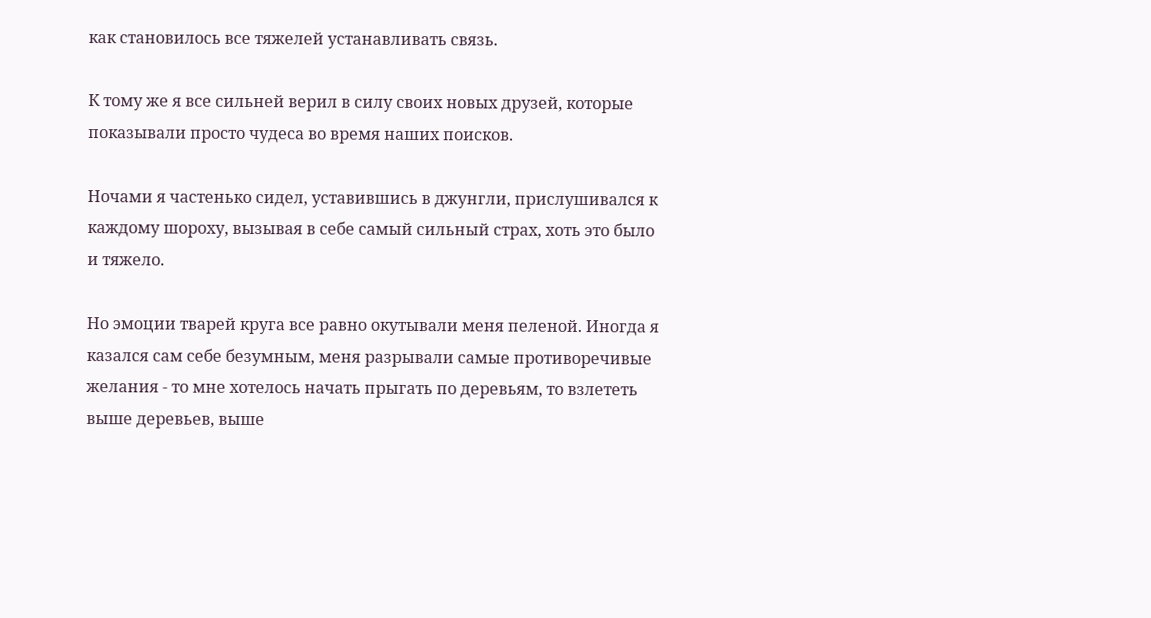как становилось все тяжелей устанавливать связь.

К тому же я все сильней верил в силу своих новых друзей, которые показывали просто чудеса во время наших поисков.

Ночами я частенько сидел, уставившись в джунгли, прислушивался к каждому шороху, вызывая в себе самый сильный страх, хоть это было и тяжело.

Но эмоции тварей круга все равно окутывали меня пеленой. Иногда я казался сам себе безумным, меня разрывали самые противоречивые желания - то мне хотелось начать прыгать по деревьям, то взлететь выше деревьев, выше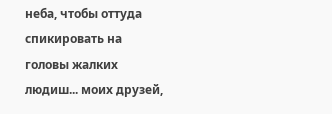неба, чтобы оттуда спикировать на головы жалких людиш... моих друзей,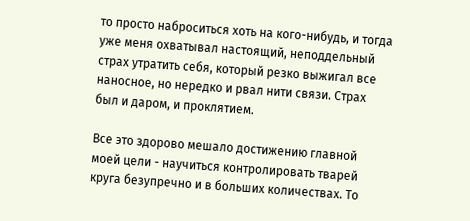то просто наброситься хоть на кого-нибудь, и тогда уже меня охватывал настоящий, неподдельный страх утратить себя, который резко выжигал все наносное, но нередко и рвал нити связи. Страх был и даром, и проклятием.

Все это здорово мешало достижению главной моей цели - научиться контролировать тварей круга безупречно и в больших количествах. То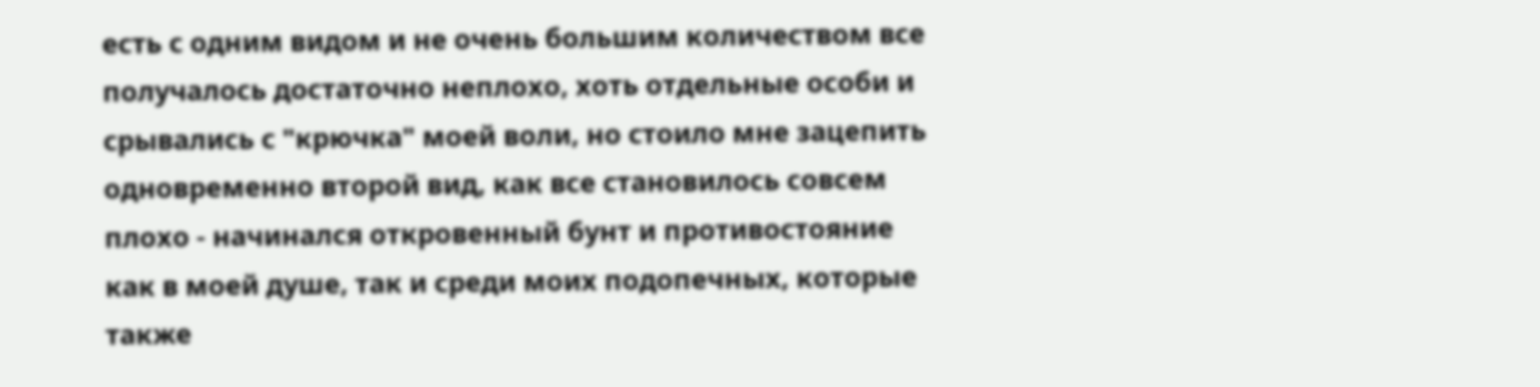есть с одним видом и не очень большим количеством все получалось достаточно неплохо, хоть отдельные особи и срывались с "крючка" моей воли, но стоило мне зацепить одновременно второй вид, как все становилось совсем плохо - начинался откровенный бунт и противостояние как в моей душе, так и среди моих подопечных, которые также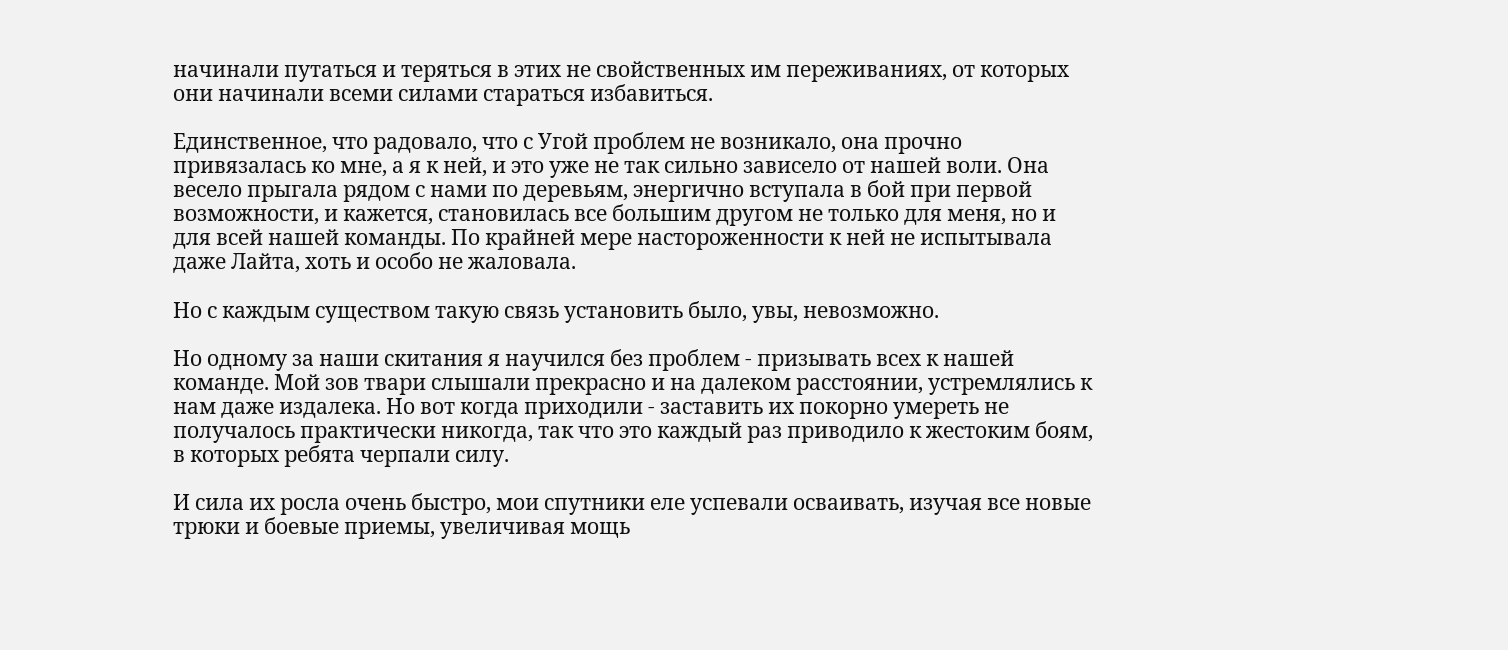начинали путаться и теряться в этих не свойственных им переживаниях, от которых они начинали всеми силами стараться избавиться.

Единственное, что радовало, что с Угой проблем не возникало, она прочно привязалась ко мне, а я к ней, и это уже не так сильно зависело от нашей воли. Она весело прыгала рядом с нами по деревьям, энергично вступала в бой при первой возможности, и кажется, становилась все большим другом не только для меня, но и для всей нашей команды. По крайней мере настороженности к ней не испытывала даже Лайта, хоть и особо не жаловала.

Но с каждым существом такую связь установить было, увы, невозможно.

Но одному за наши скитания я научился без проблем - призывать всех к нашей команде. Мой зов твари слышали прекрасно и на далеком расстоянии, устремлялись к нам даже издалека. Но вот когда приходили - заставить их покорно умереть не получалось практически никогда, так что это каждый раз приводило к жестоким боям, в которых ребята черпали силу.

И сила их росла очень быстро, мои спутники еле успевали осваивать, изучая все новые трюки и боевые приемы, увеличивая мощь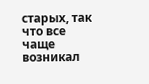старых, так что все чаще возникал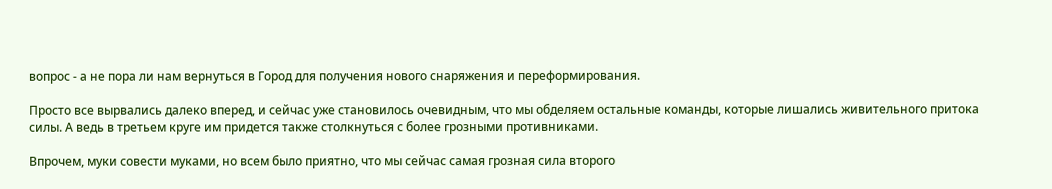вопрос - а не пора ли нам вернуться в Город для получения нового снаряжения и переформирования.

Просто все вырвались далеко вперед, и сейчас уже становилось очевидным, что мы обделяем остальные команды, которые лишались живительного притока силы. А ведь в третьем круге им придется также столкнуться с более грозными противниками.

Впрочем, муки совести муками, но всем было приятно, что мы сейчас самая грозная сила второго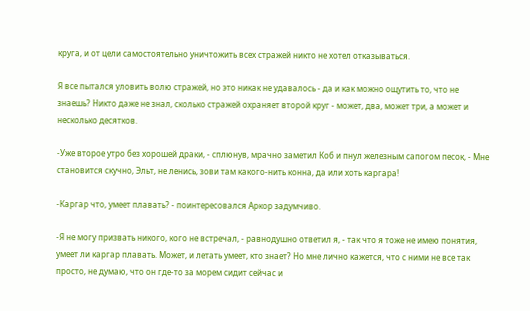круга, и от цели самостоятельно уничтожить всех стражей никто не хотел отказываться.

Я все пытался уловить волю стражей, но это никак не удавалось - да и как можно ощутить то, что не знаешь? Никто даже не знал, сколько стражей охраняет второй круг - может, два, может три, а может и несколько десятков.

-Уже второе утро без хорошей драки, - сплюнув, мрачно заметил Коб и пнул железным сапогом песок, - Мне становится скучно, Эльт, не ленись, зови там какого-нить конна, да или хоть каргара!

-Каргар что, умеет плавать? - поинтересовался Аркор задумчиво.

-Я не могу призвать никого, кого не встречал, - равнодушно ответил я, - так что я тоже не имею понятия, умеет ли каргар плавать. Может, и летать умеет, кто знает? Но мне лично кажется, что с ними не все так просто, не думаю, что он где-то за морем сидит сейчас и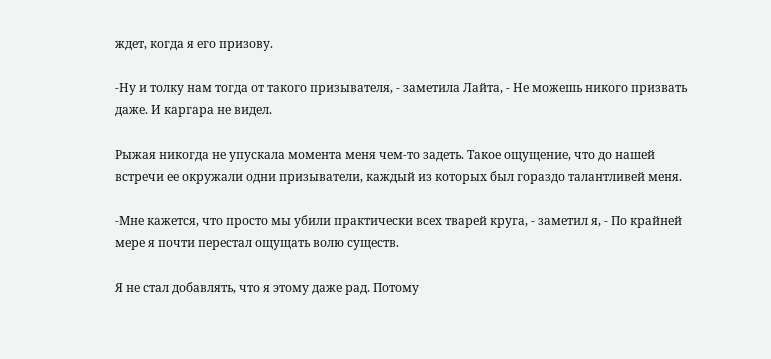ждет, когда я его призову.

-Ну и толку нам тогда от такого призывателя, - заметила Лайта, - Не можешь никого призвать даже. И каргара не видел.

Рыжая никогда не упускала момента меня чем-то задеть. Такое ощущение, что до нашей встречи ее окружали одни призыватели, каждый из которых был гораздо талантливей меня.

-Мне кажется, что просто мы убили практически всех тварей круга, - заметил я, - По крайней мере я почти перестал ощущать волю существ.

Я не стал добавлять, что я этому даже рад. Потому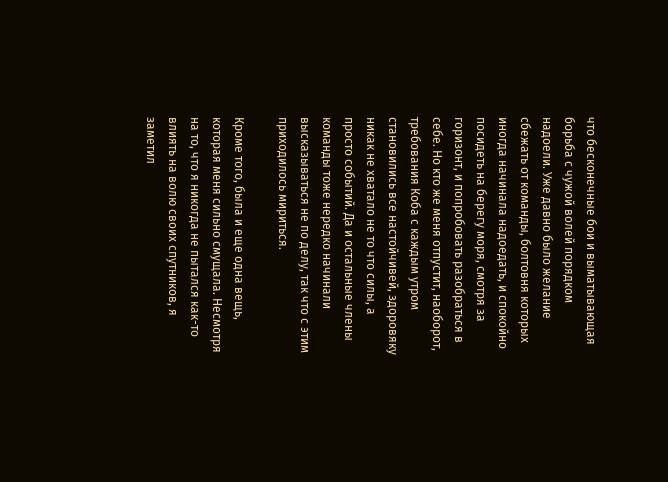что бесконечные бои и выматывающая борьба с чужой волей порядком надоели. Уже давно было желание сбежать от команды, болтовня которых иногда начинала надоедать, и спокойно посидеть на берегу моря, смотря за горизонт, и попробовать разобраться в себе. Но кто же меня отпустит, наоборот, требования Коба с каждым утром становились все настойчивей, здоровяку никак не хватало не то что силы, а просто событий. Да и остальные члены команды тоже нередко начинали высказываться не по делу, так что с этим приходилось мириться.

Кроме того, была и еще одна вещь, которая меня сильно смущала. Несмотря на то, что я никогда не пытался как-то влиять на волю своих спутников, я заметил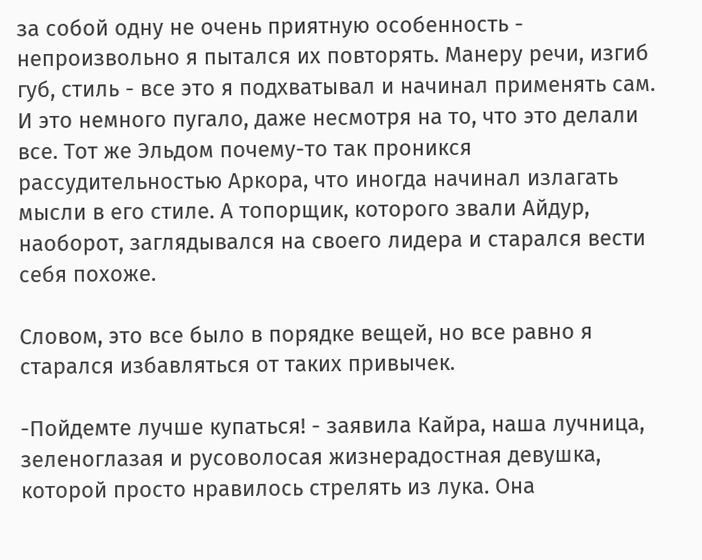за собой одну не очень приятную особенность - непроизвольно я пытался их повторять. Манеру речи, изгиб губ, стиль - все это я подхватывал и начинал применять сам. И это немного пугало, даже несмотря на то, что это делали все. Тот же Эльдом почему-то так проникся рассудительностью Аркора, что иногда начинал излагать мысли в его стиле. А топорщик, которого звали Айдур, наоборот, заглядывался на своего лидера и старался вести себя похоже.

Словом, это все было в порядке вещей, но все равно я старался избавляться от таких привычек.

-Пойдемте лучше купаться! - заявила Кайра, наша лучница, зеленоглазая и русоволосая жизнерадостная девушка, которой просто нравилось стрелять из лука. Она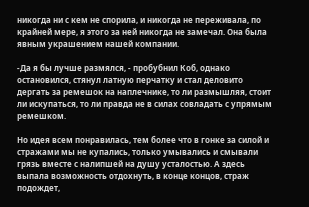никогда ни с кем не спорила, и никогда не переживала, по крайней мере, я этого за ней никогда не замечал. Она была явным украшением нашей компании.

-Да я бы лучше размялся, - пробубнил Коб, однако остановился, стянул латную перчатку и стал деловито дергать за ремешок на наплечнике, то ли размышляя, стоит ли искупаться, то ли правда не в силах совладать с упрямым ремешком.

Но идея всем понравилась, тем более что в гонке за силой и стражами мы не купались, только умывались и смывали грязь вместе с налипшей на душу усталостью. А здесь выпала возможность отдохнуть, в конце концов, страж подождет,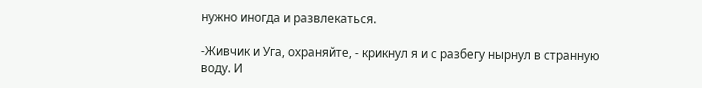нужно иногда и развлекаться.

-Живчик и Уга, охраняйте, - крикнул я и с разбегу нырнул в странную воду. И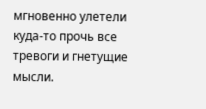мгновенно улетели куда-то прочь все тревоги и гнетущие мысли.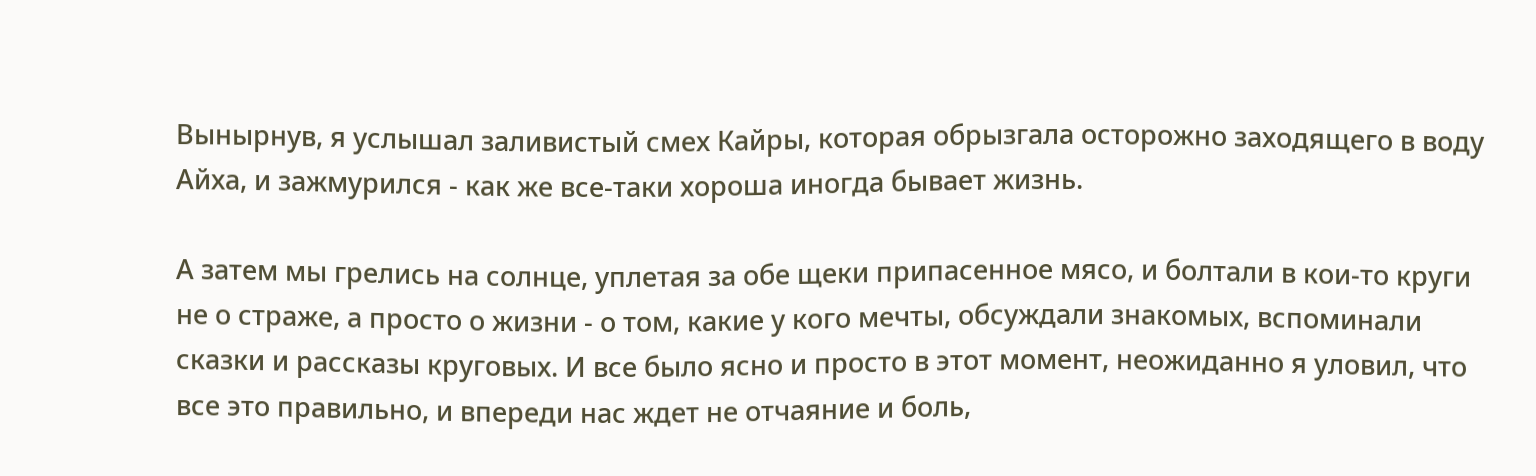Вынырнув, я услышал заливистый смех Кайры, которая обрызгала осторожно заходящего в воду Айха, и зажмурился - как же все-таки хороша иногда бывает жизнь.

А затем мы грелись на солнце, уплетая за обе щеки припасенное мясо, и болтали в кои-то круги не о страже, а просто о жизни - о том, какие у кого мечты, обсуждали знакомых, вспоминали сказки и рассказы круговых. И все было ясно и просто в этот момент, неожиданно я уловил, что все это правильно, и впереди нас ждет не отчаяние и боль,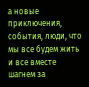а новые приключения, события, люди, что мы все будем жить и все вместе шагнем за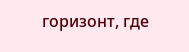горизонт, где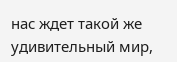нас ждет такой же удивительный мир,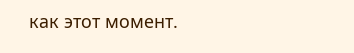как этот момент.